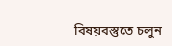বিষয়বস্তুতে চলুন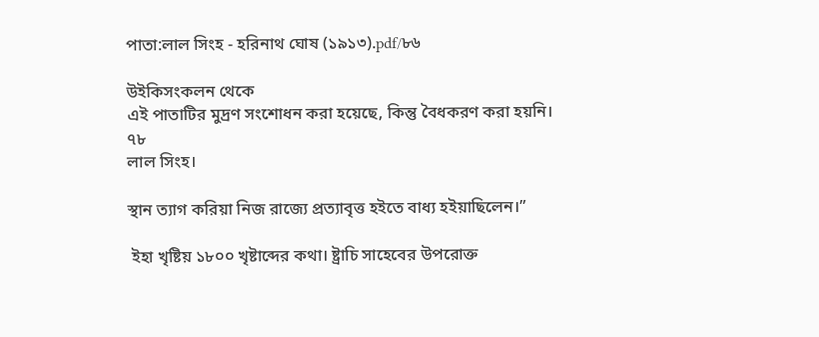পাতা:লাল সিংহ - হরিনাথ ঘোষ (১৯১৩).pdf/৮৬

উইকিসংকলন থেকে
এই পাতাটির মুদ্রণ সংশোধন করা হয়েছে, কিন্তু বৈধকরণ করা হয়নি।
৭৮
লাল সিংহ।

স্থান ত্যাগ করিয়া নিজ রাজ্যে প্রত্যাবৃত্ত হইতে বাধ্য হইয়াছিলেন।”

 ইহা খৃষ্টিয় ১৮০০ খৃষ্টাব্দের কথা। ষ্ট্রাচি সাহেবের উপরোক্ত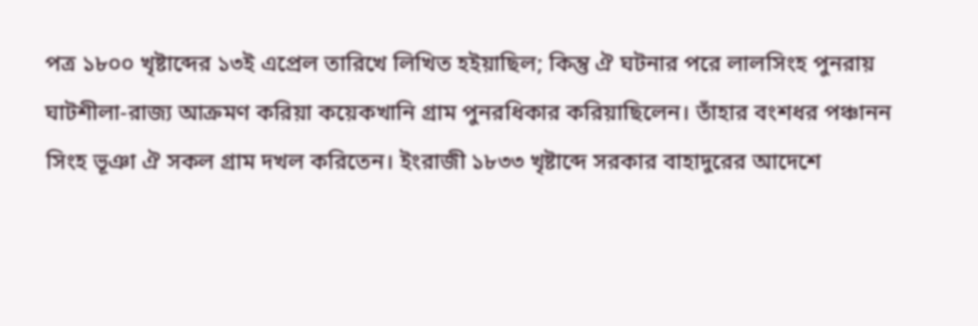পত্র ১৮০০ খৃষ্টাব্দের ১৩ই এপ্রেল তারিখে লিখিত হইয়াছিল; কিন্তু ঐ ঘটনার পরে লালসিংহ পুনরায় ঘাটশীলা-রাজ্য আক্রমণ করিয়া কয়েকখানি গ্রাম পুনরধিকার করিয়াছিলেন। তাঁহার বংশধর পঞ্চানন সিংহ ভূঞা ঐ সকল গ্রাম দখল করিতেন। ইংরাজী ১৮৩৩ খৃষ্টাব্দে সরকার বাহাদুরের আদেশে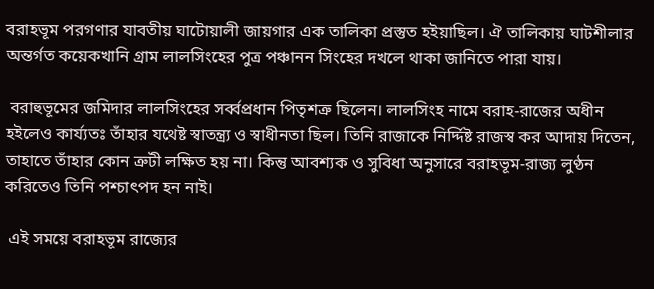বরাহভূম পরগণার যাবতীয় ঘাটোয়ালী জায়গার এক তালিকা প্রস্তুত হইয়াছিল। ঐ তালিকায় ঘাটশীলার অন্তর্গত কয়েকখানি গ্রাম লালসিংহের পুত্র পঞ্চানন সিংহের দখলে থাকা জানিতে পারা যায়।

 বরাহুভূমের জমিদার লালসিংহের সর্ব্বপ্রধান পিতৃশত্রু ছিলেন। লালসিংহ নামে বরাহ-রাজের অধীন হইলেও কার্য্যতঃ তাঁহার যথেষ্ট স্বাতন্ত্র্য ও স্বাধীনতা ছিল। তিনি রাজাকে নির্দ্দিষ্ট রাজস্ব কর আদায় দিতেন, তাহাতে তাঁহার কোন ত্রুটী লক্ষিত হয় না। কিন্তু আবশ্যক ও সুবিধা অনুসারে বরাহভূম-রাজ্য লুণ্ঠন করিতেও তিনি পশ্চাৎপদ হন নাই।

 এই সময়ে বরাহভূম রাজ্যের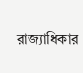রাজ্যাধিকার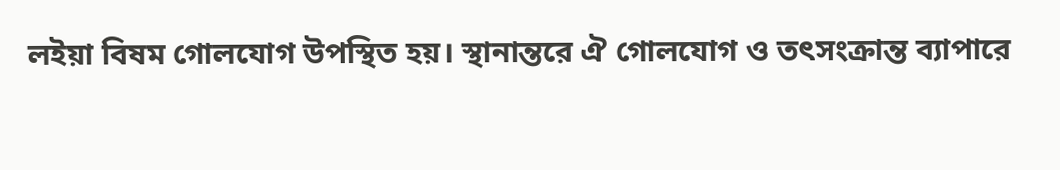লইয়া বিষম গোলযোগ উপস্থিত হয়। স্থানান্তরে ঐ গোলযোগ ও তৎসংক্রান্ত ব্যাপারে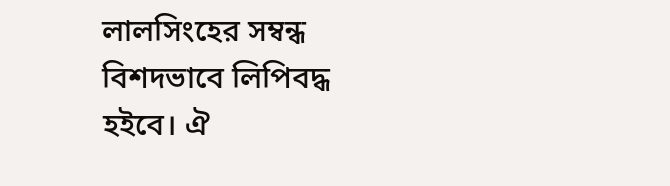লালসিংহের সম্বন্ধ বিশদভাবে লিপিবদ্ধ হইবে। ঐ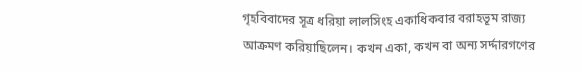গৃহবিবাদের সূত্র ধরিয়া লালসিংহ একাধিকবার বরাহভূম রাজ্য আক্রমণ করিয়াছিলেন। কখন একা, কখন বা অন্য সর্দ্দারগণের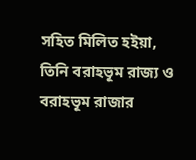সহিত মিলিত হইয়া, তিনি বরাহভূম রাজ্য ও বরাহভূম রাজার